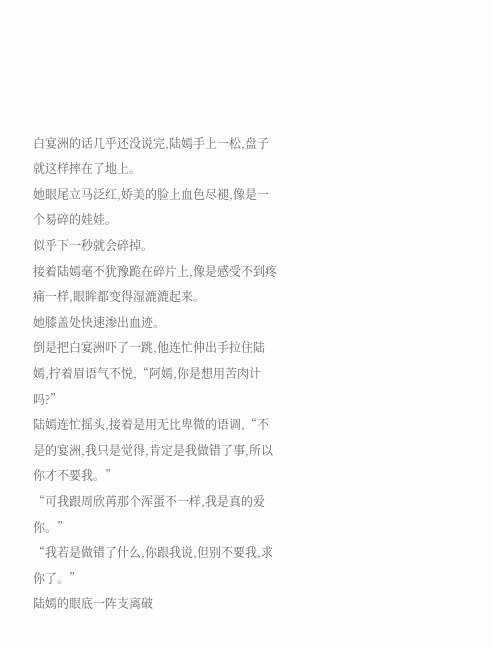白宴洲的话几乎还没说完,陆嫣手上一松,盘子就这样摔在了地上。
她眼尾立马泛红,娇美的脸上血色尽褪,像是一个易碎的娃娃。
似乎下一秒就会碎掉。
接着陆嫣毫不犹豫跪在碎片上,像是感受不到疼痛一样,眼眸都变得湿漉漉起来。
她膝盖处快速渗出血迹。
倒是把白宴洲吓了一跳,他连忙伸出手拉住陆嫣,拧着眉语气不悦,“阿嫣,你是想用苦肉计吗?”
陆嫣连忙摇头,接着是用无比卑微的语调,“不是的宴洲,我只是觉得,肯定是我做错了事,所以你才不要我。”
“可我跟周欣苒那个浑蛋不一样,我是真的爱你。”
“我若是做错了什么,你跟我说,但别不要我,求你了。”
陆嫣的眼底一阵支离破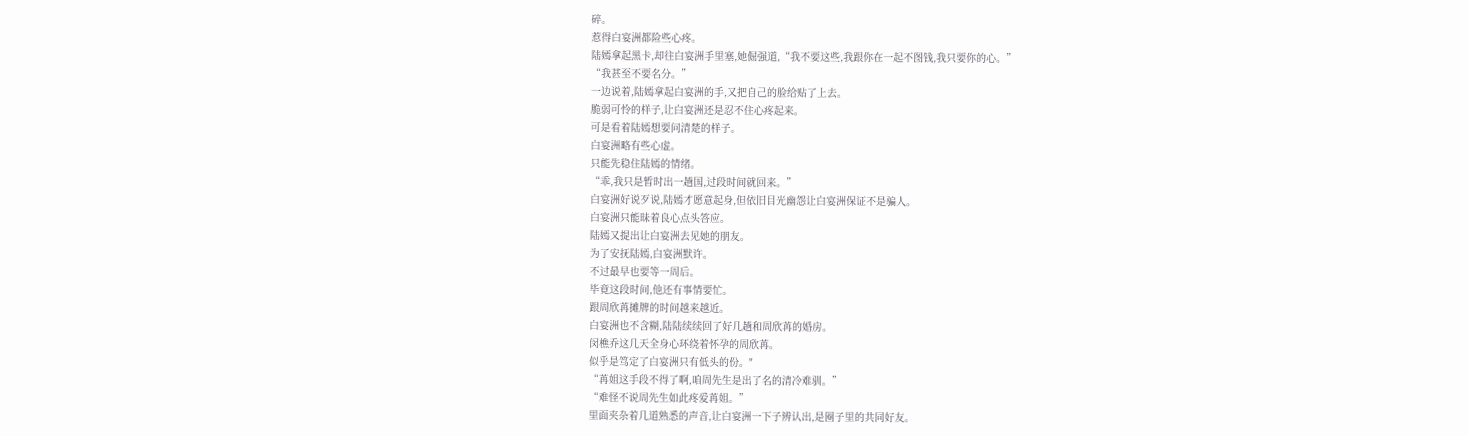碎。
惹得白宴洲都险些心疼。
陆嫣拿起黑卡,却往白宴洲手里塞,她倔强道,“我不要这些,我跟你在一起不图钱,我只要你的心。”
“我甚至不要名分。”
一边说着,陆嫣拿起白宴洲的手,又把自己的脸给贴了上去。
脆弱可怜的样子,让白宴洲还是忍不住心疼起来。
可是看着陆嫣想要问清楚的样子。
白宴洲略有些心虚。
只能先稳住陆嫣的情绪。
“乖,我只是暂时出一趟国,过段时间就回来。”
白宴洲好说歹说,陆嫣才愿意起身,但依旧目光幽怨让白宴洲保证不是骗人。
白宴洲只能昧着良心点头答应。
陆嫣又提出让白宴洲去见她的朋友。
为了安抚陆嫣,白宴洲默许。
不过最早也要等一周后。
毕竟这段时间,他还有事情要忙。
跟周欣苒摊牌的时间越来越近。
白宴洲也不含糊,陆陆续续回了好几趟和周欣苒的婚房。
闵樵乔这几天全身心环绕着怀孕的周欣苒。
似乎是笃定了白宴洲只有低头的份。"
“苒姐这手段不得了啊,咱周先生是出了名的清冷难驯。”
“难怪不说周先生如此疼爱苒姐。”
里面夹杂着几道熟悉的声音,让白宴洲一下子辨认出,是圈子里的共同好友。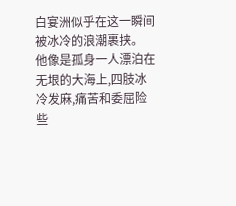白宴洲似乎在这一瞬间被冰冷的浪潮裹挟。
他像是孤身一人漂泊在无垠的大海上,四肢冰冷发麻,痛苦和委屈险些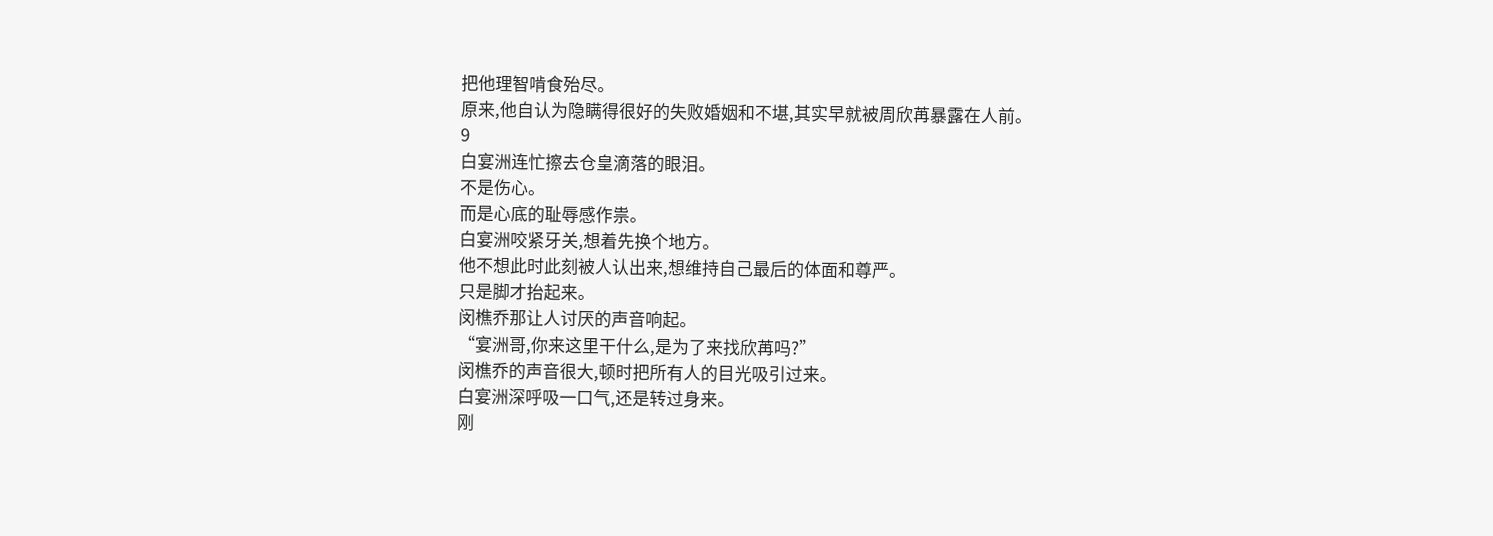把他理智啃食殆尽。
原来,他自认为隐瞒得很好的失败婚姻和不堪,其实早就被周欣苒暴露在人前。
9
白宴洲连忙擦去仓皇滴落的眼泪。
不是伤心。
而是心底的耻辱感作祟。
白宴洲咬紧牙关,想着先换个地方。
他不想此时此刻被人认出来,想维持自己最后的体面和尊严。
只是脚才抬起来。
闵樵乔那让人讨厌的声音响起。
“宴洲哥,你来这里干什么,是为了来找欣苒吗?”
闵樵乔的声音很大,顿时把所有人的目光吸引过来。
白宴洲深呼吸一口气,还是转过身来。
刚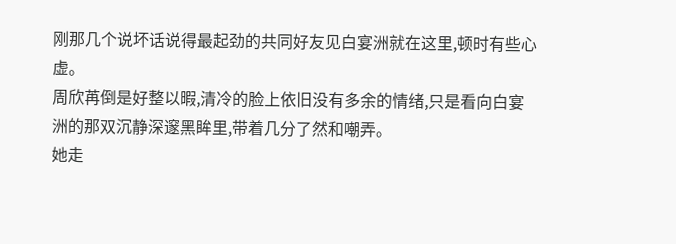刚那几个说坏话说得最起劲的共同好友见白宴洲就在这里,顿时有些心虚。
周欣苒倒是好整以暇,清冷的脸上依旧没有多余的情绪,只是看向白宴洲的那双沉静深邃黑眸里,带着几分了然和嘲弄。
她走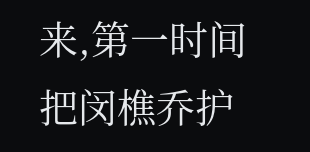来,第一时间把闵樵乔护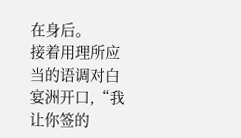在身后。
接着用理所应当的语调对白宴洲开口,“我让你签的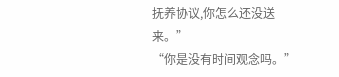抚养协议,你怎么还没送来。”
“你是没有时间观念吗。”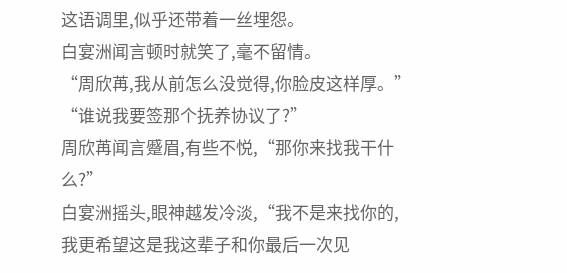这语调里,似乎还带着一丝埋怨。
白宴洲闻言顿时就笑了,毫不留情。
“周欣苒,我从前怎么没觉得,你脸皮这样厚。”
“谁说我要签那个抚养协议了?”
周欣苒闻言蹙眉,有些不悦,“那你来找我干什么?”
白宴洲摇头,眼神越发冷淡,“我不是来找你的,我更希望这是我这辈子和你最后一次见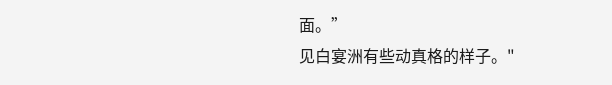面。”
见白宴洲有些动真格的样子。"